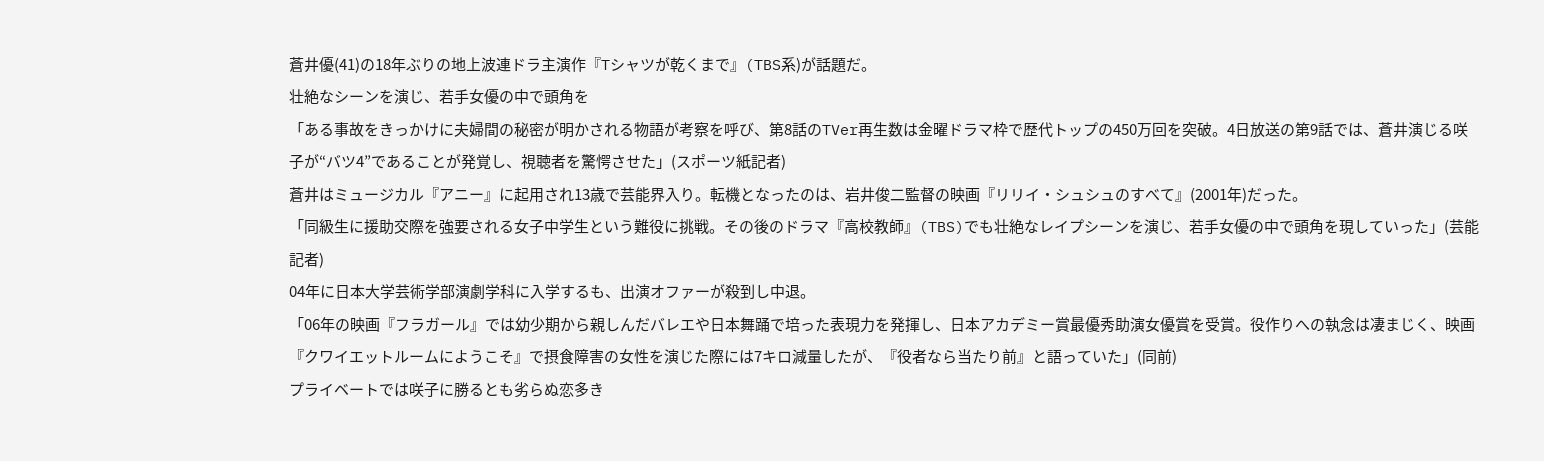蒼井優(41)の18年ぶりの地上波連ドラ主演作『Tシャツが乾くまで』(TBS系)が話題だ。
壮絶なシーンを演じ、若手女優の中で頭角を
「ある事故をきっかけに夫婦間の秘密が明かされる物語が考察を呼び、第8話のTVer再生数は金曜ドラマ枠で歴代トップの450万回を突破。4日放送の第9話では、蒼井演じる咲子が“バツ4”であることが発覚し、視聴者を驚愕させた」(スポーツ紙記者)
蒼井はミュージカル『アニー』に起用され13歳で芸能界入り。転機となったのは、岩井俊二監督の映画『リリイ・シュシュのすべて』(2001年)だった。
「同級生に援助交際を強要される女子中学生という難役に挑戦。その後のドラマ『高校教師』(TBS)でも壮絶なレイプシーンを演じ、若手女優の中で頭角を現していった」(芸能記者)
04年に日本大学芸術学部演劇学科に入学するも、出演オファーが殺到し中退。
「06年の映画『フラガール』では幼少期から親しんだバレエや日本舞踊で培った表現力を発揮し、日本アカデミー賞最優秀助演女優賞を受賞。役作りへの執念は凄まじく、映画『クワイエットルームにようこそ』で摂食障害の女性を演じた際には7キロ減量したが、『役者なら当たり前』と語っていた」(同前)
プライベートでは咲子に勝るとも劣らぬ恋多き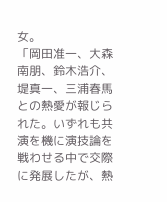女。
「岡田准一、大森南朋、鈴木浩介、堤真一、三浦春馬との熱愛が報じられた。いずれも共演を機に演技論を戦わせる中で交際に発展したが、熱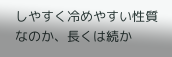しやすく冷めやすい性質なのか、長くは続か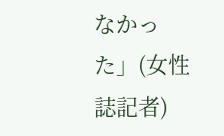なかった」(女性誌記者)